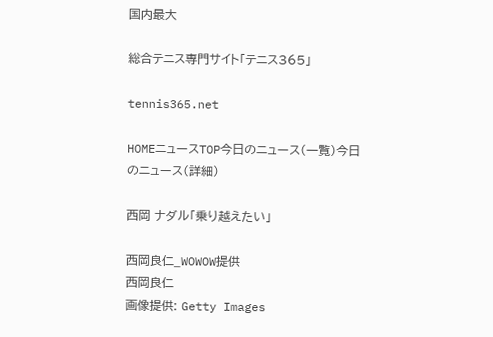国内最大

総合テニス専門サイト「テニス365」

tennis365.net

HOMEニュースTOP今日のニュース(一覧)今日のニュース(詳細)

西岡 ナダル「乗り越えたい」

西岡良仁_WOWOW提供
西岡良仁
画像提供: Getty Images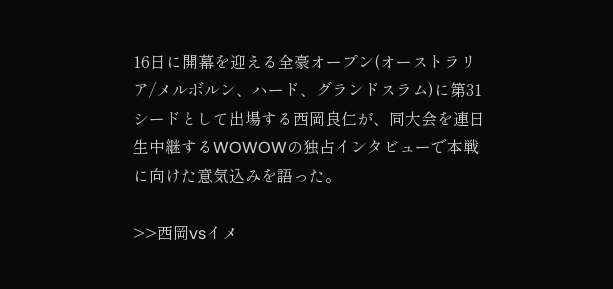16日に開幕を迎える全豪オープン(オーストラリア/メルボルン、ハード、グランドスラム)に第31シードとして出場する西岡良仁が、同大会を連日生中継するWOWOWの独占インタビューで本戦に向けた意気込みを語った。

>>西岡vsイメ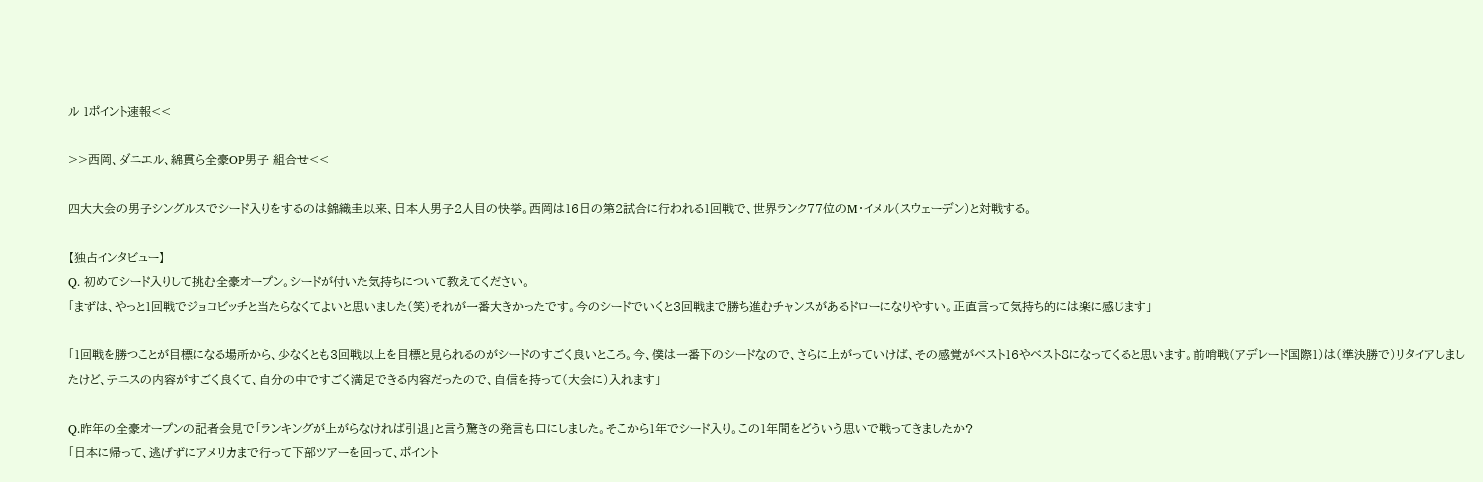ル 1ポイント速報<<

>>西岡、ダニエル、綿貫ら全豪OP男子 組合せ<<

四大大会の男子シングルスでシード入りをするのは錦織圭以来、日本人男子2人目の快挙。西岡は16日の第2試合に行われる1回戦で、世界ランク77位のM・イメル(スウェーデン)と対戦する。

【独占インタビュー】
Q. 初めてシード入りして挑む全豪オープン。シードが付いた気持ちについて教えてください。
「まずは、やっと1回戦でジョコビッチと当たらなくてよいと思いました(笑)それが一番大きかったです。今のシードでいくと3回戦まで勝ち進むチャンスがあるドローになりやすい。正直言って気持ち的には楽に感じます」

「1回戦を勝つことが目標になる場所から、少なくとも3回戦以上を目標と見られるのがシードのすごく良いところ。今、僕は一番下のシードなので、さらに上がっていけば、その感覚がベスト16やベスト8になってくると思います。前哨戦(アデレード国際1)は(準決勝で)リタイアしましたけど、テニスの内容がすごく良くて、自分の中ですごく満足できる内容だったので、自信を持って(大会に)入れます」

Q.昨年の全豪オープンの記者会見で「ランキングが上がらなければ引退」と言う驚きの発言も口にしました。そこから1年でシード入り。この1年間をどういう思いで戦ってきましたか?
「日本に帰って、逃げずにアメリカまで行って下部ツアーを回って、ポイント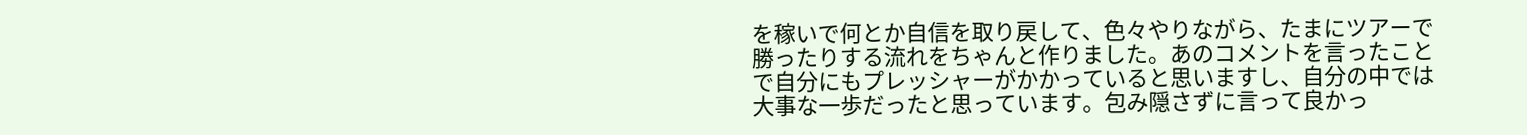を稼いで何とか自信を取り戻して、色々やりながら、たまにツアーで勝ったりする流れをちゃんと作りました。あのコメントを言ったことで自分にもプレッシャーがかかっていると思いますし、自分の中では大事な一歩だったと思っています。包み隠さずに言って良かっ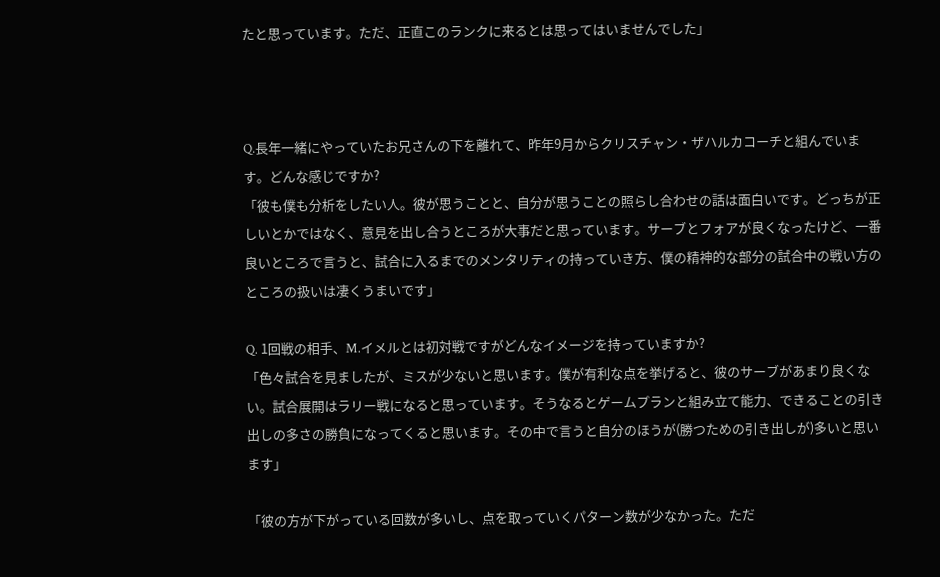たと思っています。ただ、正直このランクに来るとは思ってはいませんでした」



Q.長年一緒にやっていたお兄さんの下を離れて、昨年9月からクリスチャン・ザハルカコーチと組んでいます。どんな感じですか?
「彼も僕も分析をしたい人。彼が思うことと、自分が思うことの照らし合わせの話は面白いです。どっちが正しいとかではなく、意見を出し合うところが大事だと思っています。サーブとフォアが良くなったけど、一番良いところで言うと、試合に入るまでのメンタリティの持っていき方、僕の精神的な部分の試合中の戦い方のところの扱いは凄くうまいです」

Q. 1回戦の相手、M.イメルとは初対戦ですがどんなイメージを持っていますか?
「色々試合を見ましたが、ミスが少ないと思います。僕が有利な点を挙げると、彼のサーブがあまり良くない。試合展開はラリー戦になると思っています。そうなるとゲームプランと組み立て能力、できることの引き出しの多さの勝負になってくると思います。その中で言うと自分のほうが(勝つための引き出しが)多いと思います」

「彼の方が下がっている回数が多いし、点を取っていくパターン数が少なかった。ただ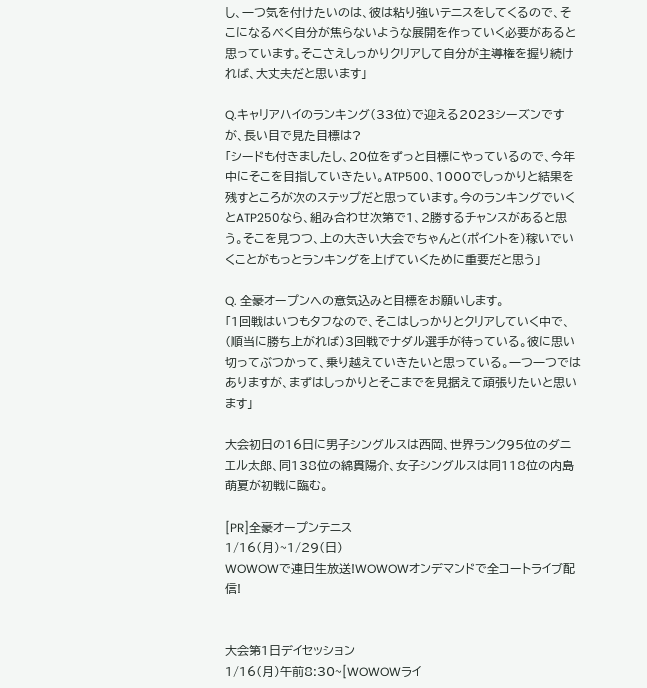し、一つ気を付けたいのは、彼は粘り強いテニスをしてくるので、そこになるべく自分が焦らないような展開を作っていく必要があると思っています。そこさえしっかりクリアして自分が主導権を握り続ければ、大丈夫だと思います」

Q.キャリアハイのランキング(33位)で迎える2023シーズンですが、長い目で見た目標は?
「シードも付きましたし、20位をずっと目標にやっているので、今年中にそこを目指していきたい。ATP500、1000でしっかりと結果を残すところが次のステップだと思っています。今のランキングでいくとATP250なら、組み合わせ次第で1、2勝するチャンスがあると思う。そこを見つつ、上の大きい大会でちゃんと(ポイントを)稼いでいくことがもっとランキングを上げていくために重要だと思う」

Q. 全豪オープンへの意気込みと目標をお願いします。
「1回戦はいつもタフなので、そこはしっかりとクリアしていく中で、(順当に勝ち上がれば)3回戦でナダル選手が待っている。彼に思い切ってぶつかって、乗り越えていきたいと思っている。一つ一つではありますが、まずはしっかりとそこまでを見据えて頑張りたいと思います」

大会初日の16日に男子シングルスは西岡、世界ランク95位のダニエル太郎、同138位の綿貫陽介、女子シングルスは同118位の内島萌夏が初戦に臨む。

[PR]全豪オープンテニス
1/16(月)~1/29(日)
WOWOWで連日生放送!WOWOWオンデマンドで全コートライブ配信!


大会第1日デイセッション
1/16(月)午前8:30~[WOWOWライ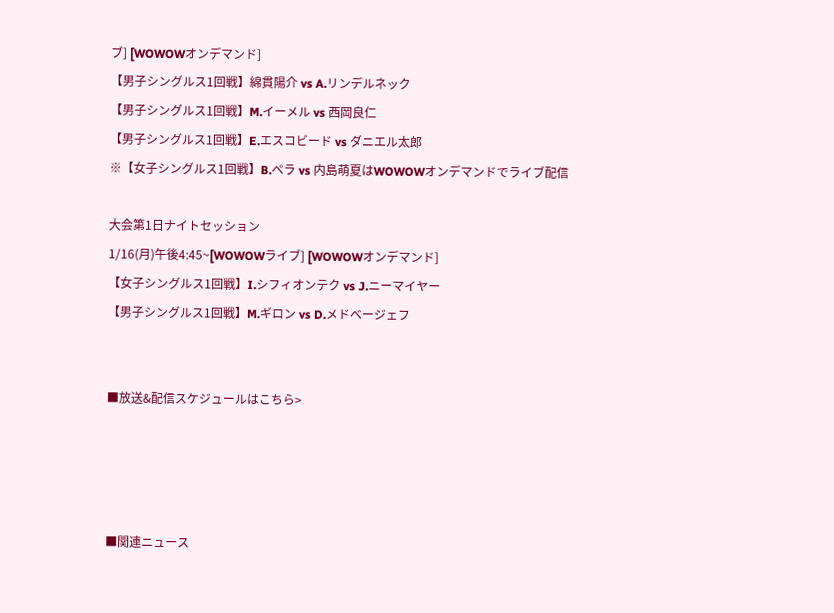ブ] [WOWOWオンデマンド]
【男子シングルス1回戦】綿貫陽介 vs A.リンデルネック
【男子シングルス1回戦】M.イーメル vs 西岡良仁
【男子シングルス1回戦】E.エスコビード vs ダニエル太郎
※【女子シングルス1回戦】B.ペラ vs 内島萌夏はWOWOWオンデマンドでライブ配信

大会第1日ナイトセッション
1/16(月)午後4:45~[WOWOWライブ] [WOWOWオンデマンド]
【女子シングルス1回戦】I.シフィオンテク vs J.ニーマイヤー
【男子シングルス1回戦】M.ギロン vs D.メドベージェフ


■放送&配信スケジュールはこちら>




■関連ニュース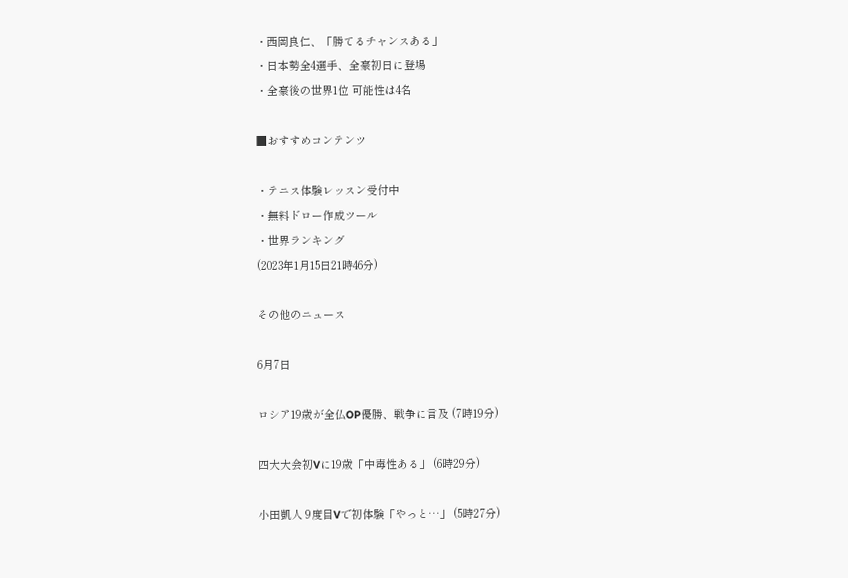・西岡良仁、「勝てるチャンスある」
・日本勢全4選手、全豪初日に登場
・全豪後の世界1位 可能性は4名

■おすすめコンテンツ

・テニス体験レッスン受付中
・無料ドロー作成ツール
・世界ランキング
(2023年1月15日21時46分)

その他のニュース

6月7日

ロシア19歳が全仏OP優勝、戦争に言及 (7時19分)

四大大会初Vに19歳「中毒性ある」 (6時29分)

小田凱人 9度目Vで初体験「やっと…」 (5時27分)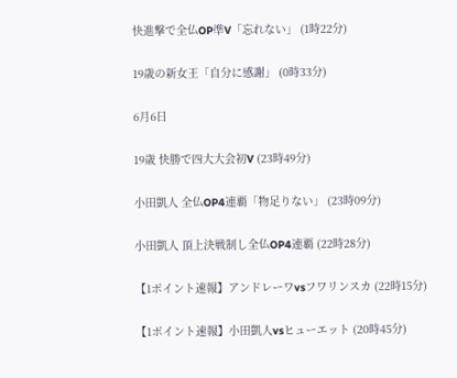快進撃で全仏OP準V「忘れない」 (1時22分)

19歳の新女王「自分に感謝」 (0時33分)

6月6日

19歳 快勝で四大大会初V (23時49分)

小田凱人 全仏OP4連覇「物足りない」 (23時09分)

小田凱人 頂上決戦制し全仏OP4連覇 (22時28分)

【1ポイント速報】アンドレーワvsフワリンスカ (22時15分)

【1ポイント速報】小田凱人vsヒューエット (20時45分)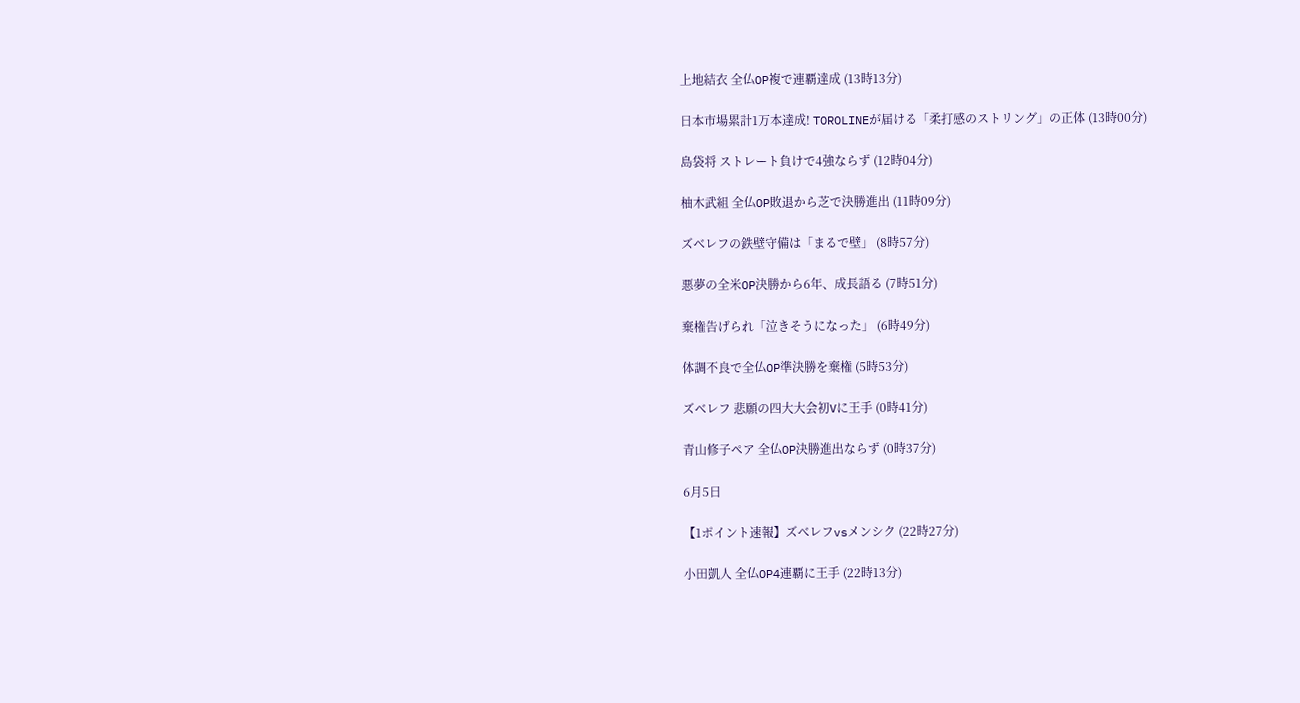上地結衣 全仏OP複で連覇達成 (13時13分)

日本市場累計1万本達成! TOROLINEが届ける「柔打感のストリング」の正体 (13時00分)

島袋将 ストレート負けで4強ならず (12時04分)

柚木武組 全仏OP敗退から芝で決勝進出 (11時09分)

ズベレフの鉄壁守備は「まるで壁」 (8時57分)

悪夢の全米OP決勝から6年、成長語る (7時51分)

棄権告げられ「泣きそうになった」 (6時49分)

体調不良で全仏OP準決勝を棄権 (5時53分)

ズベレフ 悲願の四大大会初Vに王手 (0時41分)

青山修子ペア 全仏OP決勝進出ならず (0時37分)

6月5日

【1ポイント速報】ズべレフvsメンシク (22時27分)

小田凱人 全仏OP4連覇に王手 (22時13分)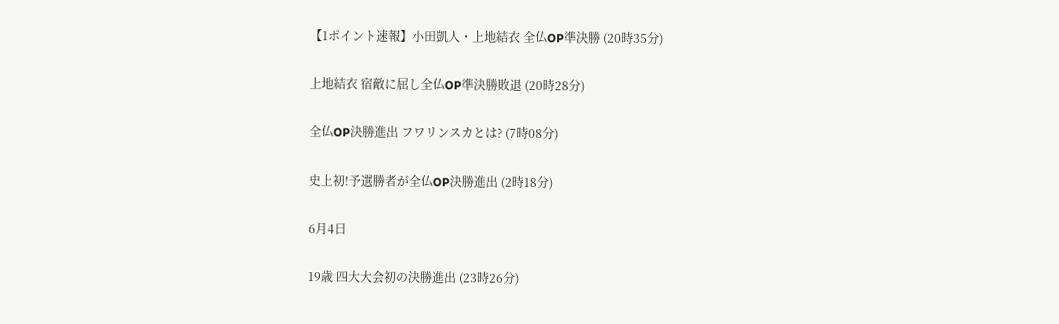【1ポイント速報】小田凱人・上地結衣 全仏OP準決勝 (20時35分)

上地結衣 宿敵に屈し全仏OP準決勝敗退 (20時28分)

全仏OP決勝進出 フワリンスカとは? (7時08分)

史上初!予選勝者が全仏OP決勝進出 (2時18分)

6月4日

19歳 四大大会初の決勝進出 (23時26分)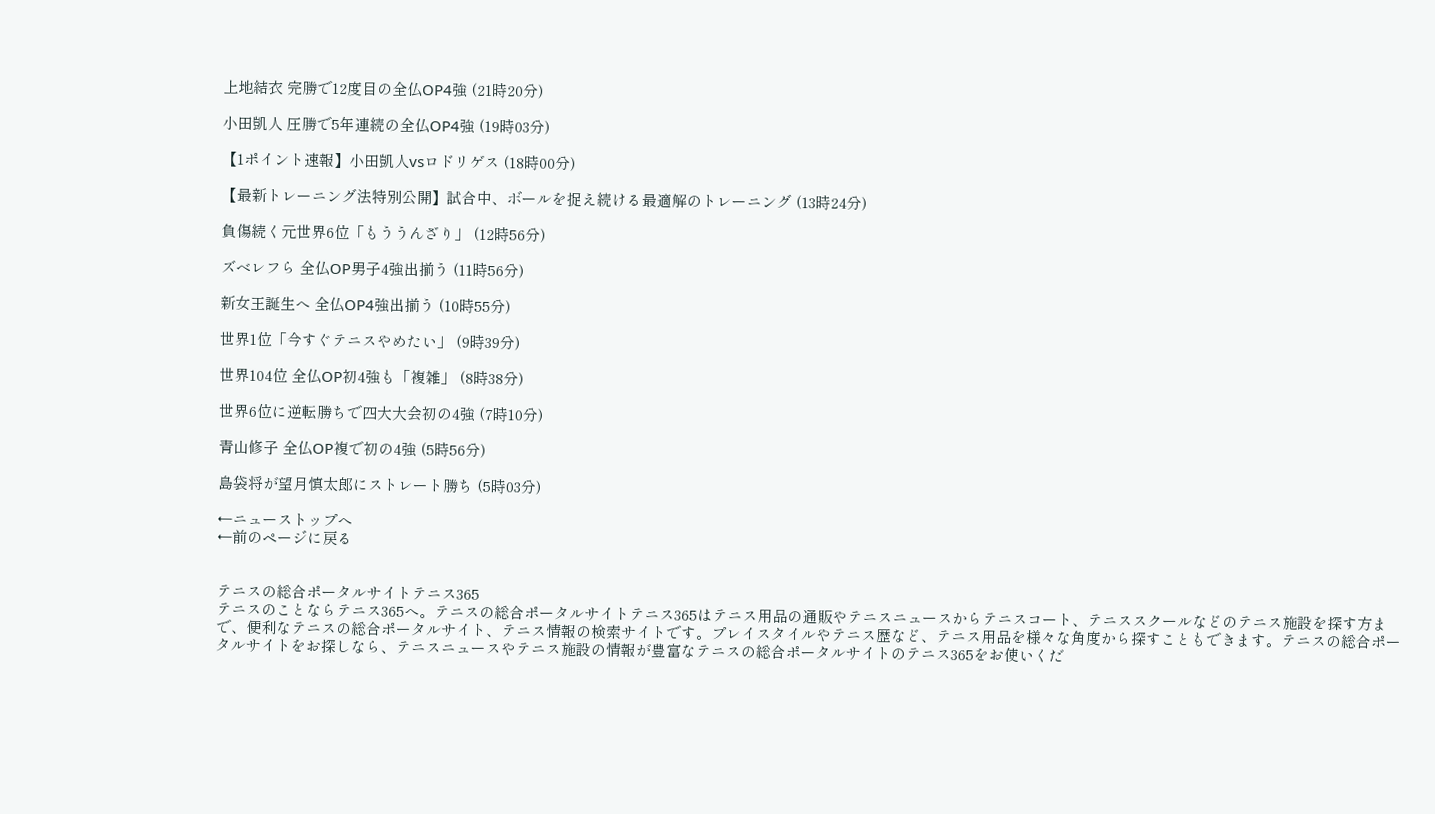上地結衣 完勝で12度目の全仏OP4強 (21時20分)

小田凱人 圧勝で5年連続の全仏OP4強 (19時03分)

【1ポイント速報】小田凱人vsロドリゲス (18時00分)

【最新トレーニング法特別公開】試合中、ボールを捉え続ける最適解のトレーニング (13時24分)

負傷続く元世界6位「もううんざり」 (12時56分)

ズベレフら 全仏OP男子4強出揃う (11時56分)

新女王誕生へ 全仏OP4強出揃う (10時55分)

世界1位「今すぐテニスやめたい」 (9時39分)

世界104位 全仏OP初4強も「複雑」 (8時38分)

世界6位に逆転勝ちで四大大会初の4強 (7時10分)

青山修子 全仏OP複で初の4強 (5時56分)

島袋将が望月慎太郎にストレート勝ち (5時03分)

←ニューストップへ
←前のページに戻る


テニスの総合ポータルサイトテニス365
テニスのことならテニス365へ。テニスの総合ポータルサイトテニス365はテニス用品の通販やテニスニュースからテニスコート、テニススクールなどのテニス施設を探す方まで、便利なテニスの総合ポータルサイト、テニス情報の検索サイトです。プレイスタイルやテニス歴など、テニス用品を様々な角度から探すこともできます。テニスの総合ポータルサイトをお探しなら、テニスニュースやテニス施設の情報が豊富なテニスの総合ポータルサイトのテニス365をお使いくだ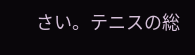さい。テニスの総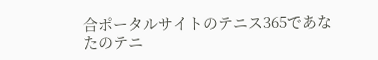合ポータルサイトのテニス365であなたのテニ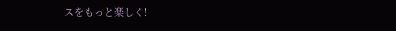スをもっと楽しく!